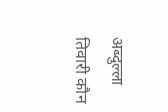अब्दुल्ला तिवारी कौन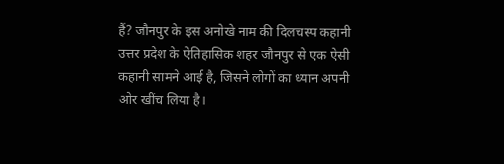हैं? जौनपुर के इस अनोखे नाम की दिलचस्प कहानी
उत्तर प्रदेश के ऐतिहासिक शहर जौनपुर से एक ऐसी कहानी सामने आई है, जिसने लोगों का ध्यान अपनी ओर खींच लिया है।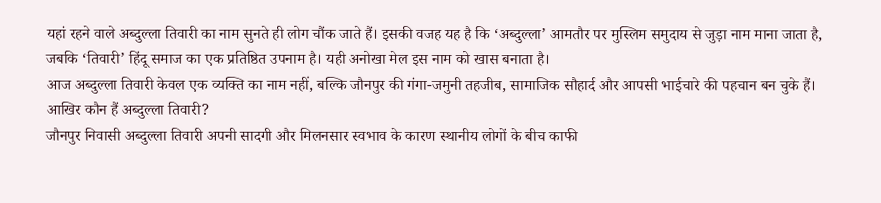यहां रहने वाले अब्दुल्ला तिवारी का नाम सुनते ही लोग चौंक जाते हैं। इसकी वजह यह है कि ‘अब्दुल्ला’ आमतौर पर मुस्लिम समुदाय से जुड़ा नाम माना जाता है, जबकि ‘तिवारी’ हिंदू समाज का एक प्रतिष्ठित उपनाम है। यही अनोखा मेल इस नाम को खास बनाता है।
आज अब्दुल्ला तिवारी केवल एक व्यक्ति का नाम नहीं, बल्कि जौनपुर की गंगा-जमुनी तहजीब, सामाजिक सौहार्द और आपसी भाईचारे की पहचान बन चुके हैं।
आखिर कौन हैं अब्दुल्ला तिवारी?
जौनपुर निवासी अब्दुल्ला तिवारी अपनी सादगी और मिलनसार स्वभाव के कारण स्थानीय लोगों के बीच काफी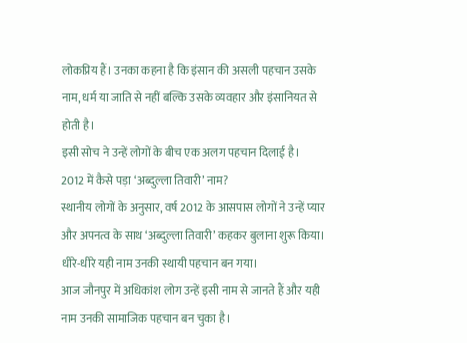लोकप्रिय हैं। उनका कहना है कि इंसान की असली पहचान उसके नाम, धर्म या जाति से नहीं बल्कि उसके व्यवहार और इंसानियत से होती है।
इसी सोच ने उन्हें लोगों के बीच एक अलग पहचान दिलाई है।
2012 में कैसे पड़ा ‘अब्दुल्ला तिवारी’ नाम?
स्थानीय लोगों के अनुसार, वर्ष 2012 के आसपास लोगों ने उन्हें प्यार और अपनत्व के साथ ‘अब्दुल्ला तिवारी’ कहकर बुलाना शुरू किया। धीरे-धीरे यही नाम उनकी स्थायी पहचान बन गया।
आज जौनपुर में अधिकांश लोग उन्हें इसी नाम से जानते हैं और यही नाम उनकी सामाजिक पहचान बन चुका है।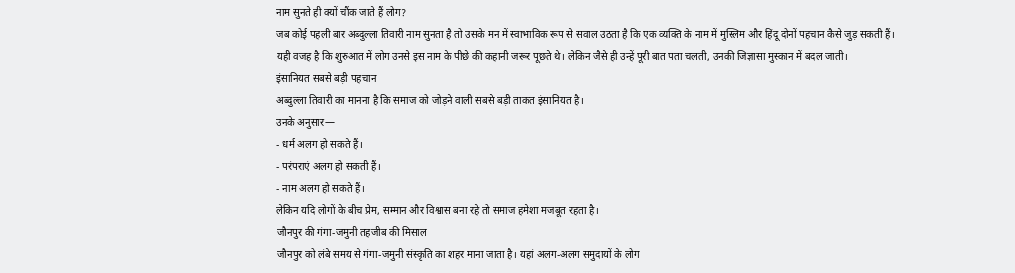नाम सुनते ही क्यों चौंक जाते हैं लोग?
जब कोई पहली बार अब्दुल्ला तिवारी नाम सुनता है तो उसके मन में स्वाभाविक रूप से सवाल उठता है कि एक व्यक्ति के नाम में मुस्लिम और हिंदू दोनों पहचान कैसे जुड़ सकती हैं।
यही वजह है कि शुरुआत में लोग उनसे इस नाम के पीछे की कहानी जरूर पूछते थे। लेकिन जैसे ही उन्हें पूरी बात पता चलती, उनकी जिज्ञासा मुस्कान में बदल जाती।
इंसानियत सबसे बड़ी पहचान
अब्दुल्ला तिवारी का मानना है कि समाज को जोड़ने वाली सबसे बड़ी ताकत इंसानियत है।
उनके अनुसार—
- धर्म अलग हो सकते हैं।
- परंपराएं अलग हो सकती हैं।
- नाम अलग हो सकते हैं।
लेकिन यदि लोगों के बीच प्रेम, सम्मान और विश्वास बना रहे तो समाज हमेशा मजबूत रहता है।
जौनपुर की गंगा-जमुनी तहजीब की मिसाल
जौनपुर को लंबे समय से गंगा-जमुनी संस्कृति का शहर माना जाता है। यहां अलग-अलग समुदायों के लोग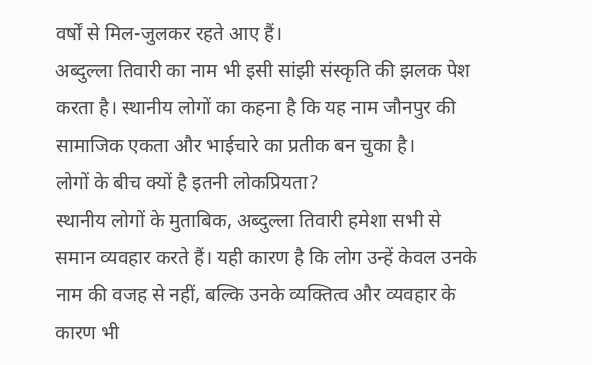वर्षों से मिल-जुलकर रहते आए हैं।
अब्दुल्ला तिवारी का नाम भी इसी सांझी संस्कृति की झलक पेश करता है। स्थानीय लोगों का कहना है कि यह नाम जौनपुर की सामाजिक एकता और भाईचारे का प्रतीक बन चुका है।
लोगों के बीच क्यों है इतनी लोकप्रियता?
स्थानीय लोगों के मुताबिक, अब्दुल्ला तिवारी हमेशा सभी से समान व्यवहार करते हैं। यही कारण है कि लोग उन्हें केवल उनके नाम की वजह से नहीं, बल्कि उनके व्यक्तित्व और व्यवहार के कारण भी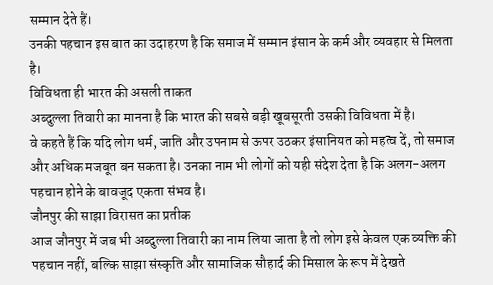सम्मान देते हैं।
उनकी पहचान इस बात का उदाहरण है कि समाज में सम्मान इंसान के कर्म और व्यवहार से मिलता है।
विविधता ही भारत की असली ताकत
अब्दुल्ला तिवारी का मानना है कि भारत की सबसे बड़ी खूबसूरती उसकी विविधता में है।
वे कहते हैं कि यदि लोग धर्म, जाति और उपनाम से ऊपर उठकर इंसानियत को महत्व दें, तो समाज और अधिक मजबूत बन सकता है। उनका नाम भी लोगों को यही संदेश देता है कि अलग-अलग पहचान होने के बावजूद एकता संभव है।
जौनपुर की साझा विरासत का प्रतीक
आज जौनपुर में जब भी अब्दुल्ला तिवारी का नाम लिया जाता है तो लोग इसे केवल एक व्यक्ति की पहचान नहीं, बल्कि साझा संस्कृति और सामाजिक सौहार्द की मिसाल के रूप में देखते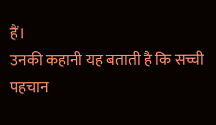हैं।
उनकी कहानी यह बताती है कि सच्ची पहचान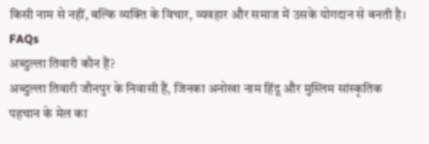किसी नाम से नहीं, बल्कि व्यक्ति के विचार, व्यवहार और समाज में उसके योगदान से बनती है।
FAQs
अब्दुल्ला तिवारी कौन हैं?
अब्दुल्ला तिवारी जौनपुर के निवासी हैं, जिनका अनोखा नाम हिंदू और मुस्लिम सांस्कृतिक पहचान के मेल का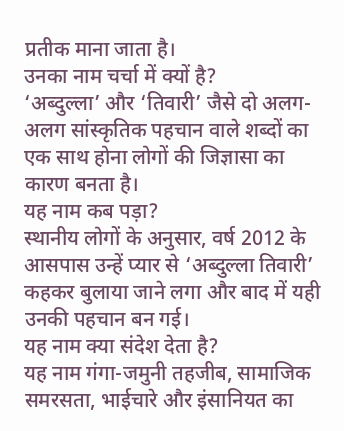प्रतीक माना जाता है।
उनका नाम चर्चा में क्यों है?
‘अब्दुल्ला’ और ‘तिवारी’ जैसे दो अलग-अलग सांस्कृतिक पहचान वाले शब्दों का एक साथ होना लोगों की जिज्ञासा का कारण बनता है।
यह नाम कब पड़ा?
स्थानीय लोगों के अनुसार, वर्ष 2012 के आसपास उन्हें प्यार से ‘अब्दुल्ला तिवारी’ कहकर बुलाया जाने लगा और बाद में यही उनकी पहचान बन गई।
यह नाम क्या संदेश देता है?
यह नाम गंगा-जमुनी तहजीब, सामाजिक समरसता, भाईचारे और इंसानियत का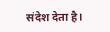संदेश देता है।